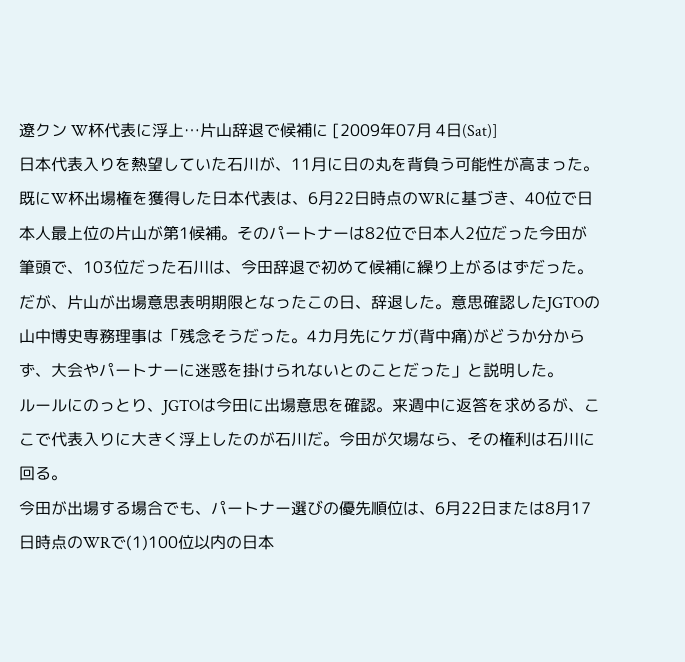遼クン W杯代表に浮上…片山辞退で候補に [2009年07月 4日(Sat)]
日本代表入りを熱望していた石川が、11月に日の丸を背負う可能性が高まった。
既にW杯出場権を獲得した日本代表は、6月22日時点のWRに基づき、40位で日本人最上位の片山が第1候補。そのパートナーは82位で日本人2位だった今田が筆頭で、103位だった石川は、今田辞退で初めて候補に繰り上がるはずだった。
だが、片山が出場意思表明期限となったこの日、辞退した。意思確認したJGTOの山中博史専務理事は「残念そうだった。4カ月先にケガ(背中痛)がどうか分からず、大会やパートナーに迷惑を掛けられないとのことだった」と説明した。
ルールにのっとり、JGTOは今田に出場意思を確認。来週中に返答を求めるが、ここで代表入りに大きく浮上したのが石川だ。今田が欠場なら、その権利は石川に回る。
今田が出場する場合でも、パートナー選びの優先順位は、6月22日または8月17日時点のWRで(1)100位以内の日本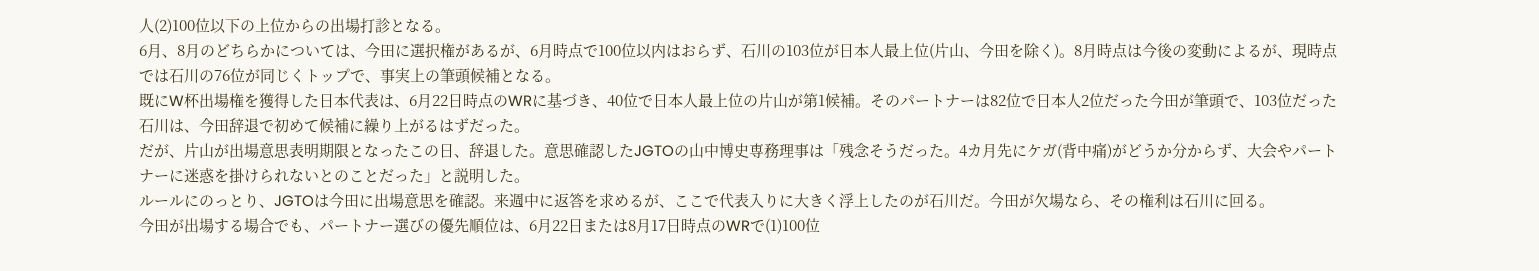人(2)100位以下の上位からの出場打診となる。
6月、8月のどちらかについては、今田に選択権があるが、6月時点で100位以内はおらず、石川の103位が日本人最上位(片山、今田を除く)。8月時点は今後の変動によるが、現時点では石川の76位が同じくトップで、事実上の筆頭候補となる。
既にW杯出場権を獲得した日本代表は、6月22日時点のWRに基づき、40位で日本人最上位の片山が第1候補。そのパートナーは82位で日本人2位だった今田が筆頭で、103位だった石川は、今田辞退で初めて候補に繰り上がるはずだった。
だが、片山が出場意思表明期限となったこの日、辞退した。意思確認したJGTOの山中博史専務理事は「残念そうだった。4カ月先にケガ(背中痛)がどうか分からず、大会やパートナーに迷惑を掛けられないとのことだった」と説明した。
ルールにのっとり、JGTOは今田に出場意思を確認。来週中に返答を求めるが、ここで代表入りに大きく浮上したのが石川だ。今田が欠場なら、その権利は石川に回る。
今田が出場する場合でも、パートナー選びの優先順位は、6月22日または8月17日時点のWRで(1)100位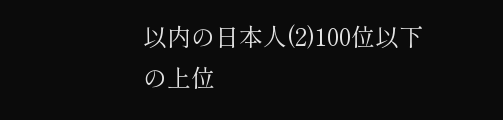以内の日本人(2)100位以下の上位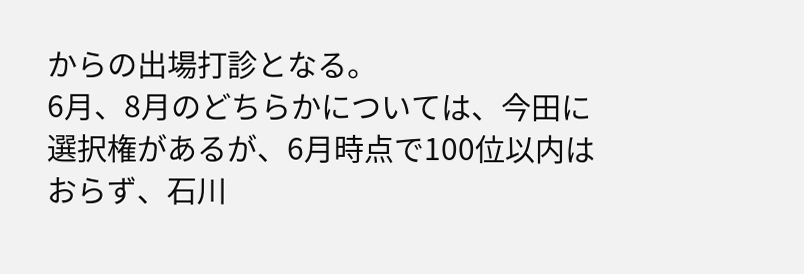からの出場打診となる。
6月、8月のどちらかについては、今田に選択権があるが、6月時点で100位以内はおらず、石川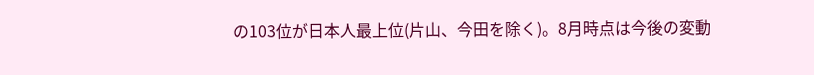の103位が日本人最上位(片山、今田を除く)。8月時点は今後の変動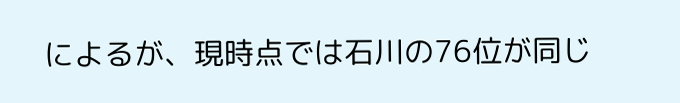によるが、現時点では石川の76位が同じ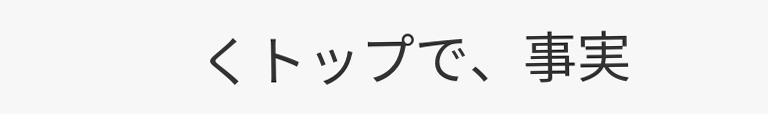くトップで、事実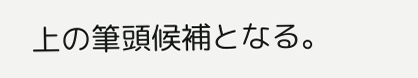上の筆頭候補となる。